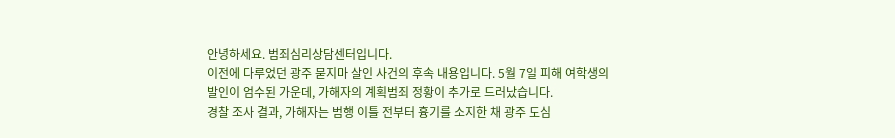안녕하세요. 범죄심리상담센터입니다.
이전에 다루었던 광주 묻지마 살인 사건의 후속 내용입니다. 5월 7일 피해 여학생의 발인이 엄수된 가운데, 가해자의 계획범죄 정황이 추가로 드러났습니다.
경찰 조사 결과, 가해자는 범행 이틀 전부터 흉기를 소지한 채 광주 도심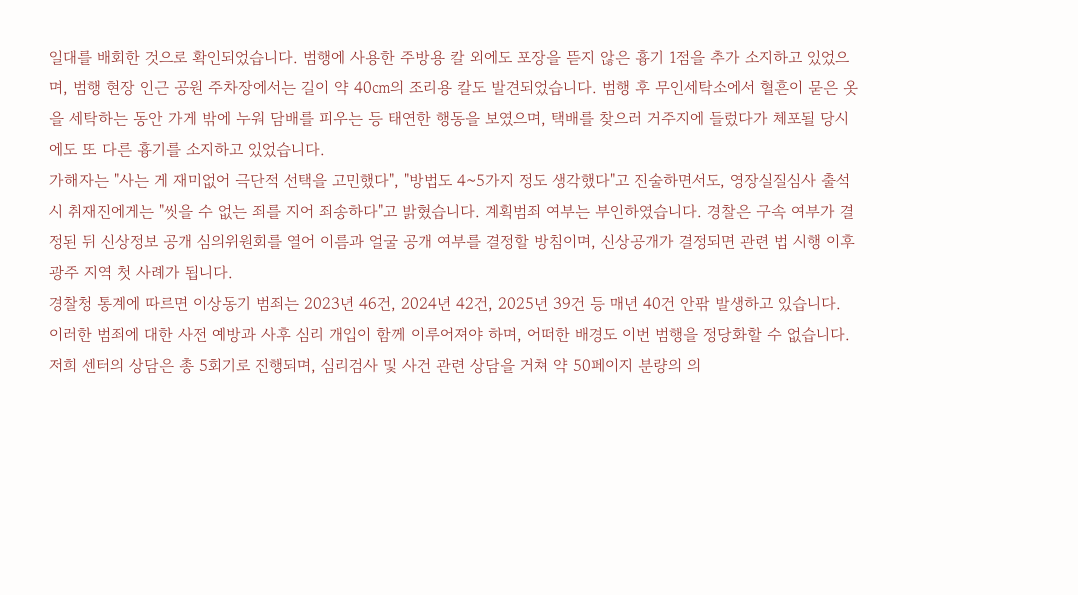일대를 배회한 것으로 확인되었습니다. 범행에 사용한 주방용 칼 외에도 포장을 뜯지 않은 흉기 1점을 추가 소지하고 있었으며, 범행 현장 인근 공원 주차장에서는 길이 약 40㎝의 조리용 칼도 발견되었습니다. 범행 후 무인세탁소에서 혈흔이 묻은 옷을 세탁하는 동안 가게 밖에 누워 담배를 피우는 등 태연한 행동을 보였으며, 택배를 찾으러 거주지에 들렀다가 체포될 당시에도 또 다른 흉기를 소지하고 있었습니다.
가해자는 "사는 게 재미없어 극단적 선택을 고민했다", "방법도 4~5가지 정도 생각했다"고 진술하면서도, 영장실질심사 출석 시 취재진에게는 "씻을 수 없는 죄를 지어 죄송하다"고 밝혔습니다. 계획범죄 여부는 부인하였습니다. 경찰은 구속 여부가 결정된 뒤 신상정보 공개 심의위원회를 열어 이름과 얼굴 공개 여부를 결정할 방침이며, 신상공개가 결정되면 관련 법 시행 이후 광주 지역 첫 사례가 됩니다.
경찰청 통계에 따르면 이상동기 범죄는 2023년 46건, 2024년 42건, 2025년 39건 등 매년 40건 안팎 발생하고 있습니다. 이러한 범죄에 대한 사전 예방과 사후 심리 개입이 함께 이루어져야 하며, 어떠한 배경도 이번 범행을 정당화할 수 없습니다.
저희 센터의 상담은 총 5회기로 진행되며, 심리검사 및 사건 관련 상담을 거쳐 약 50페이지 분량의 의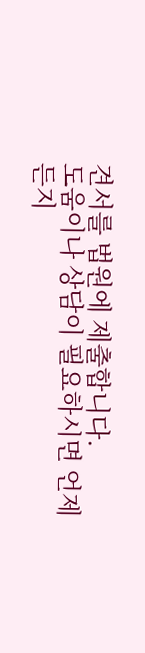견서를 법원에 제출합니다.
도움이나 상담이 필요하시면 언제든지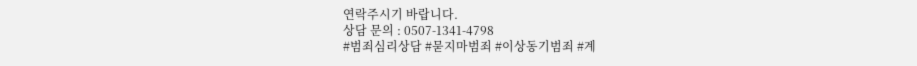연락주시기 바랍니다.
상담 문의 : 0507-1341-4798
#범죄심리상담 #묻지마범죄 #이상동기범죄 #계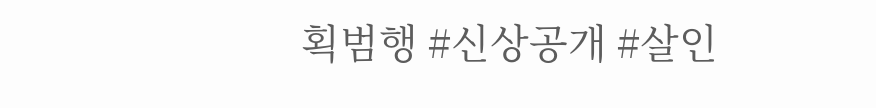획범행 #신상공개 #살인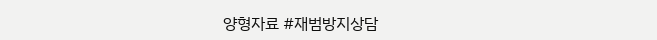양형자료 #재범방지상담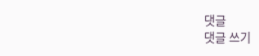댓글
댓글 쓰기